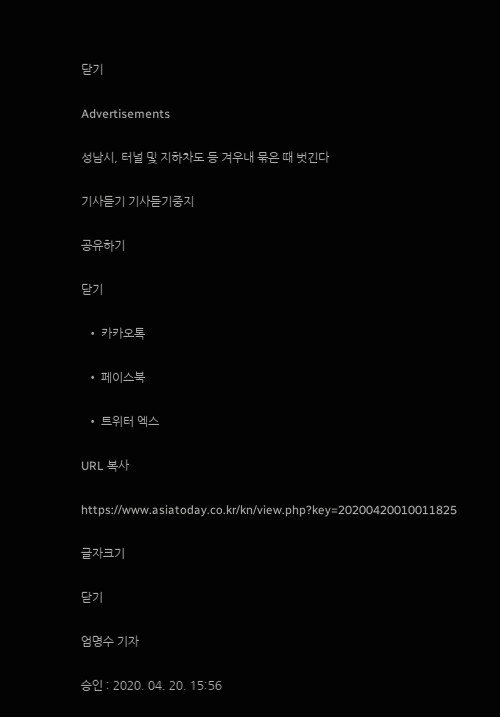닫기

Advertisements

성남시, 터널 및 지하차도 등 겨우내 묶은 때 벗긴다

기사듣기 기사듣기중지

공유하기

닫기

  • 카카오톡

  • 페이스북

  • 트위터 엑스

URL 복사

https://www.asiatoday.co.kr/kn/view.php?key=20200420010011825

글자크기

닫기

엄명수 기자

승인 : 2020. 04. 20. 15:56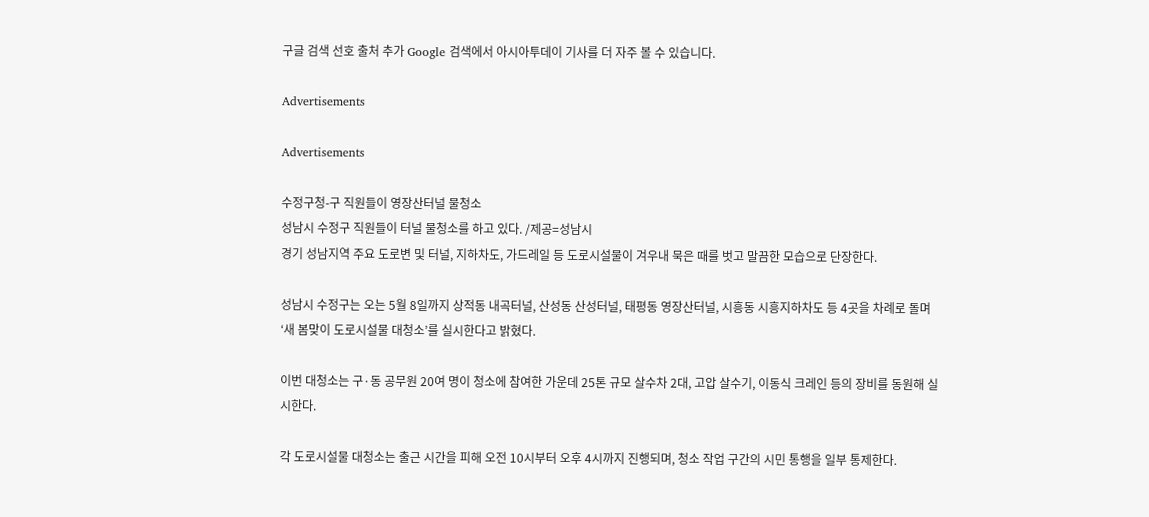구글 검색 선호 출처 추가 Google 검색에서 아시아투데이 기사를 더 자주 볼 수 있습니다.

Advertisements

Advertisements

수정구청-구 직원들이 영장산터널 물청소
성남시 수정구 직원들이 터널 물청소를 하고 있다. /제공=성남시
경기 성남지역 주요 도로변 및 터널, 지하차도, 가드레일 등 도로시설물이 겨우내 묵은 때를 벗고 말끔한 모습으로 단장한다.

성남시 수정구는 오는 5월 8일까지 상적동 내곡터널, 산성동 산성터널, 태평동 영장산터널, 시흥동 시흥지하차도 등 4곳을 차례로 돌며 ‘새 봄맞이 도로시설물 대청소’를 실시한다고 밝혔다.

이번 대청소는 구·동 공무원 20여 명이 청소에 참여한 가운데 25톤 규모 살수차 2대, 고압 살수기, 이동식 크레인 등의 장비를 동원해 실시한다.

각 도로시설물 대청소는 출근 시간을 피해 오전 10시부터 오후 4시까지 진행되며, 청소 작업 구간의 시민 통행을 일부 통제한다.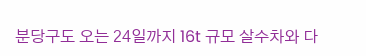분당구도 오는 24일까지 16t 규모 살수차와 다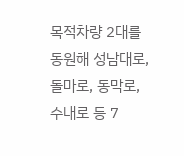목적차량 2대를 동원해 성남대로, 돌마로, 동막로, 수내로 등 7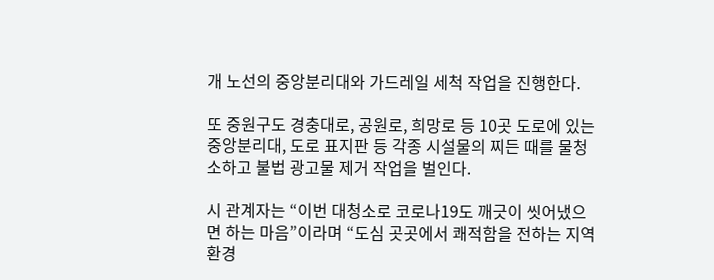개 노선의 중앙분리대와 가드레일 세척 작업을 진행한다.

또 중원구도 경충대로, 공원로, 희망로 등 10곳 도로에 있는 중앙분리대, 도로 표지판 등 각종 시설물의 찌든 때를 물청소하고 불법 광고물 제거 작업을 벌인다.

시 관계자는 “이번 대청소로 코로나19도 깨긋이 씻어냈으면 하는 마음”이라며 “도심 곳곳에서 쾌적함을 전하는 지역 환경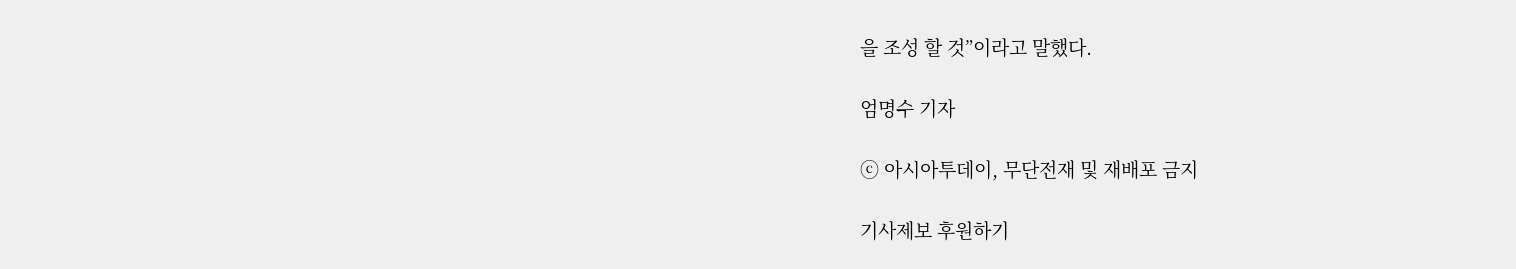을 조성 할 것”이라고 말했다.

엄명수 기자

ⓒ 아시아투데이, 무단전재 및 재배포 금지

기사제보 후원하기